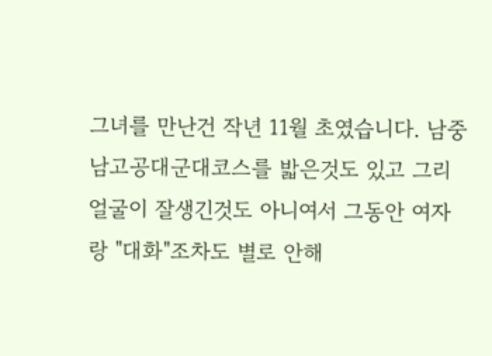그녀를 만난건 작년 11월 초였습니다. 남중남고공대군대코스를 밟은것도 있고 그리 얼굴이 잘생긴것도 아니여서 그동안 여자랑 "대화"조차도 별로 안해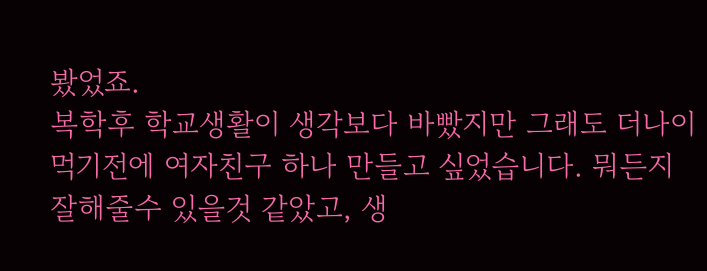봤었죠.
복학후 학교생활이 생각보다 바빴지만 그래도 더나이먹기전에 여자친구 하나 만들고 싶었습니다. 뭐든지 잘해줄수 있을것 같았고, 생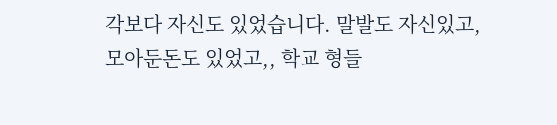각보다 자신도 있었습니다. 말발도 자신있고, 모아둔돈도 있었고,, 학교 형들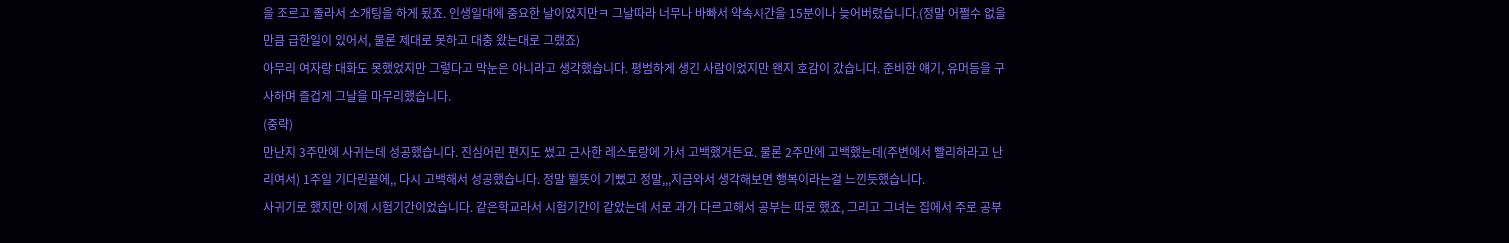을 조르고 졸라서 소개팅을 하게 됬죠. 인생일대에 중요한 날이었지만ㅋ 그날따라 너무나 바빠서 약속시간을 15분이나 늦어버렸습니다.(정말 어쩔수 없을만큼 급한일이 있어서, 물론 제대로 못하고 대충 왔는대로 그랬죠)
아무리 여자랑 대화도 못했었지만 그렇다고 막눈은 아니라고 생각했습니다. 평범하게 생긴 사람이었지만 왠지 호감이 갔습니다. 준비한 얘기, 유머등을 구사하며 즐겁게 그날을 마무리했습니다.
(중략)
만난지 3주만에 사귀는데 성공했습니다. 진심어린 편지도 썼고 근사한 레스토랑에 가서 고백했거든요. 물론 2주만에 고백했는데(주변에서 빨리하라고 난리여서) 1주일 기다린끝에,, 다시 고백해서 성공했습니다. 정말 뛸뜻이 기뻤고 정말,,,지금와서 생각해보면 행복이라는걸 느낀듯했습니다.
사귀기로 했지만 이제 시험기간이었습니다. 같은학교라서 시험기간이 같았는데 서로 과가 다르고해서 공부는 따로 했죠, 그리고 그녀는 집에서 주로 공부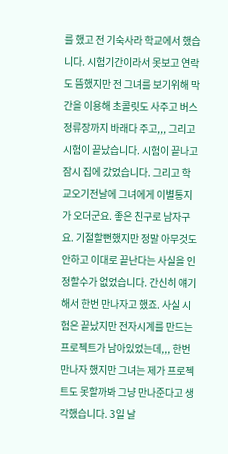를 했고 전 기숙사라 학교에서 했습니다. 시험기간이라서 못보고 연락도 뜸했지만 전 그녀를 보기위해 막간을 이용해 초콜릿도 사주고 버스정류장까지 바래다 주고,,, 그리고 시험이 끝났습니다. 시험이 끝나고 잠시 집에 갔었습니다. 그리고 학교오기전날에 그녀에게 이별통지가 오더군요. 좋은 친구로 남자구요. 기절할뻔했지만 정말 아무것도 안하고 이대로 끝난다는 사실을 인정할수가 없었습니다. 간신히 얘기해서 한번 만나자고 했죠. 사실 시험은 끝났지만 전자시계를 만드는 프로젝트가 남아있었는데,,, 한번 만나자 했지만 그녀는 제가 프로젝트도 못할까봐 그냥 만나준다고 생각했습니다. 3일 날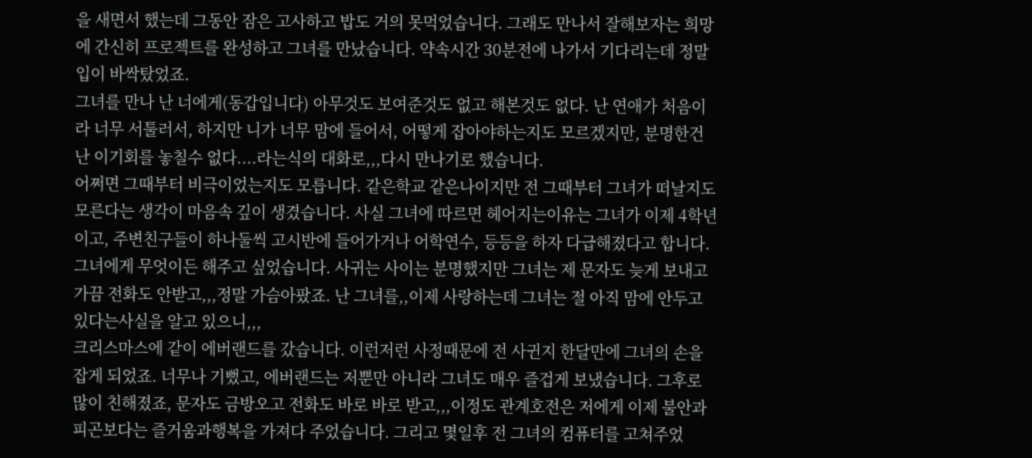을 새면서 했는데 그동안 잠은 고사하고 밥도 거의 못먹었습니다. 그래도 만나서 잘해보자는 희망에 간신히 프로젝트를 완성하고 그녀를 만났습니다. 약속시간 30분전에 나가서 기다리는데 정말 입이 바싹탔었죠.
그녀를 만나 난 너에게(동갑입니다) 아무것도 보여준것도 없고 해본것도 없다. 난 연애가 처음이라 너무 서툴러서, 하지만 니가 너무 맘에 들어서, 어떻게 잡아야하는지도 모르겠지만, 분명한건 난 이기회를 놓칠수 없다....라는식의 대화로,,,다시 만나기로 했습니다.
어쩌면 그때부터 비극이었는지도 모릅니다. 같은학교 같은나이지만 전 그때부터 그녀가 떠날지도 모른다는 생각이 마음속 깊이 생겼습니다. 사실 그녀에 따르면 헤어지는이유는 그녀가 이제 4학년이고, 주변친구들이 하나둘씩 고시반에 들어가거나 어학연수, 등등을 하자 다급해졌다고 합니다.
그녀에게 무엇이든 해주고 싶었습니다. 사귀는 사이는 분명했지만 그녀는 제 문자도 늦게 보내고 가끔 전화도 안받고,,,정말 가슴아팠죠. 난 그녀를,,이제 사랑하는데 그녀는 절 아직 맘에 안두고 있다는사실을 알고 있으니,,,
크리스마스에 같이 에버랜드를 갔습니다. 이런저런 사정때문에 전 사귄지 한달만에 그녀의 손을잡게 되었죠. 너무나 기뻤고, 에버랜드는 저뿐만 아니라 그녀도 매우 즐겁게 보냈습니다. 그후로 많이 친해졌죠, 문자도 금방오고 전화도 바로 바로 받고,,,이정도 관계호전은 저에게 이제 불안과 피곤보다는 즐거움과행복을 가져다 주었습니다. 그리고 몇일후 전 그녀의 컴퓨터를 고쳐주었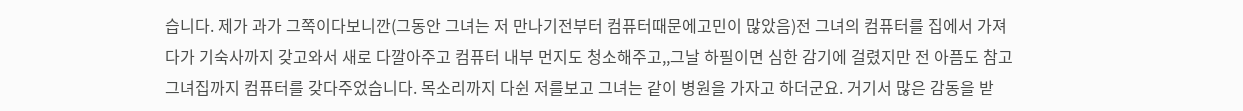습니다. 제가 과가 그쪽이다보니깐(그동안 그녀는 저 만나기전부터 컴퓨터때문에고민이 많았음)전 그녀의 컴퓨터를 집에서 가져다가 기숙사까지 갖고와서 새로 다깔아주고 컴퓨터 내부 먼지도 청소해주고,,그날 하필이면 심한 감기에 걸렸지만 전 아픔도 참고 그녀집까지 컴퓨터를 갖다주었습니다. 목소리까지 다쉰 저를보고 그녀는 같이 병원을 가자고 하더군요. 거기서 많은 감동을 받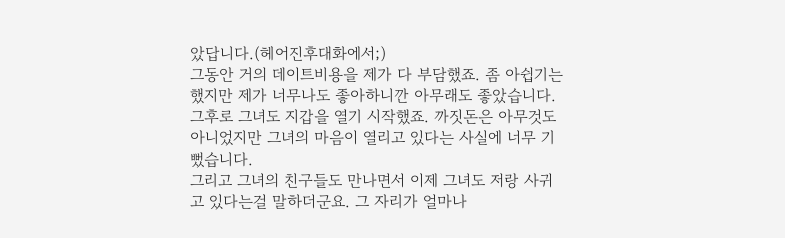았답니다.(헤어진후대화에서;)
그동안 거의 데이트비용을 제가 다 부담했죠. 좀 아쉽기는했지만 제가 너무나도 좋아하니깐 아무래도 좋았습니다. 그후로 그녀도 지갑을 열기 시작했죠. 까짓돈은 아무것도 아니었지만 그녀의 마음이 열리고 있다는 사실에 너무 기뻤습니다.
그리고 그녀의 친구들도 만나면서 이제 그녀도 저랑 사귀고 있다는걸 말하더군요. 그 자리가 얼마나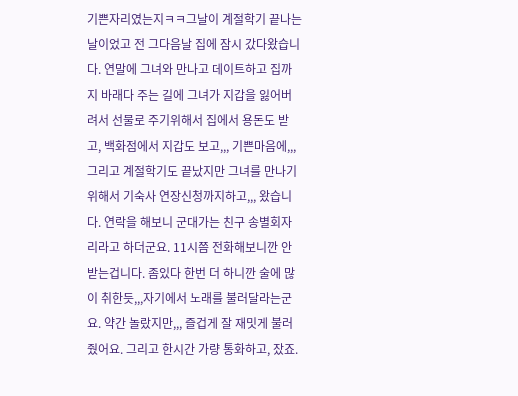기쁜자리였는지ㅋㅋ그날이 계절학기 끝나는 날이었고 전 그다음날 집에 잠시 갔다왔습니다. 연말에 그녀와 만나고 데이트하고 집까지 바래다 주는 길에 그녀가 지갑을 잃어버려서 선물로 주기위해서 집에서 용돈도 받고, 백화점에서 지갑도 보고,,, 기쁜마음에,,,그리고 계절학기도 끝났지만 그녀를 만나기위해서 기숙사 연장신청까지하고,,, 왔습니다. 연락을 해보니 군대가는 친구 송별회자리라고 하더군요. 11시쯤 전화해보니깐 안받는겁니다. 좀있다 한번 더 하니깐 술에 많이 취한듯,,,자기에서 노래를 불러달라는군요. 약간 놀랐지만,,, 즐겁게 잘 재밋게 불러줬어요. 그리고 한시간 가량 통화하고, 잤죠.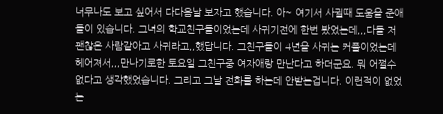너무나도 보고 싶어서 다다음날 보자고 했습니다. 아~ 여기서 사귈때 도움을 준애들이 있습니다. 그녀의 학교친구들이었는데 사귀기전에 한번 봤었는데,,,다들 저 괜찮은 사람같아고 사귀라고,,했답니다. 그친구들이 4년을 사귀는 커플이었는데 헤어져서,,,만나기로한 토요일 그친구중 여자애랑 만난다고 하더군요. 뭐 어쩔수 없다고 생각했었습니다. 그리고 그날 전화를 하는데 안받는겁니다. 이런적이 없었는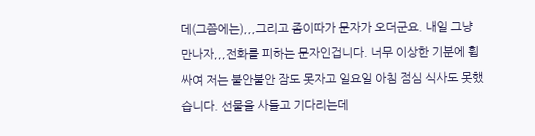데(그쯤에는),,,그리고 좀이따가 문자가 오더군요. 내일 그냥 만나자,,,전화를 피하는 문자인겁니다. 너무 이상한 기분에 휩싸여 저는 불안불안 잠도 못자고 일요일 아침 점심 식사도 못했습니다. 선물을 사들고 기다리는데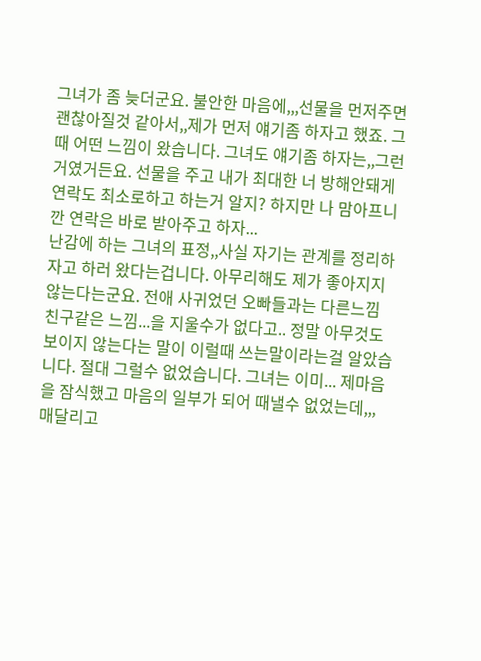그녀가 좀 늦더군요. 불안한 마음에,,,선물을 먼저주면 괜찮아질것 같아서,,제가 먼저 얘기좀 하자고 했죠. 그때 어떤 느낌이 왔습니다. 그녀도 얘기좀 하자는,,그런거였거든요. 선물을 주고 내가 최대한 너 방해안돼게 연락도 최소로하고 하는거 알지? 하지만 나 맘아프니깐 연락은 바로 받아주고 하자...
난감에 하는 그녀의 표정,,사실 자기는 관계를 정리하자고 하러 왔다는겁니다. 아무리해도 제가 좋아지지 않는다는군요. 전애 사귀었던 오빠들과는 다른느낌 친구같은 느낌...을 지울수가 없다고.. 정말 아무것도 보이지 않는다는 말이 이럴때 쓰는말이라는걸 알았습니다. 절대 그럴수 없었습니다. 그녀는 이미... 제마음을 잠식했고 마음의 일부가 되어 때낼수 없었는데,,, 매달리고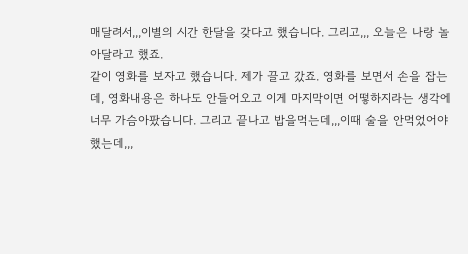매달려서,,,이별의 시간 한달을 갖다고 했습니다. 그리고,,, 오늘은 나랑 놀아달라고 했죠.
같이 영화를 보자고 했습니다. 제가 끌고 갔죠. 영화를 보면서 손을 잡는데, 영화내용은 하나도 안들어오고 이게 마지막이면 어떻하지라는 생각에 너무 가슴아팠습니다. 그리고 끝나고 밥을먹는데,,,이때 술을 안먹었어야했는데,,,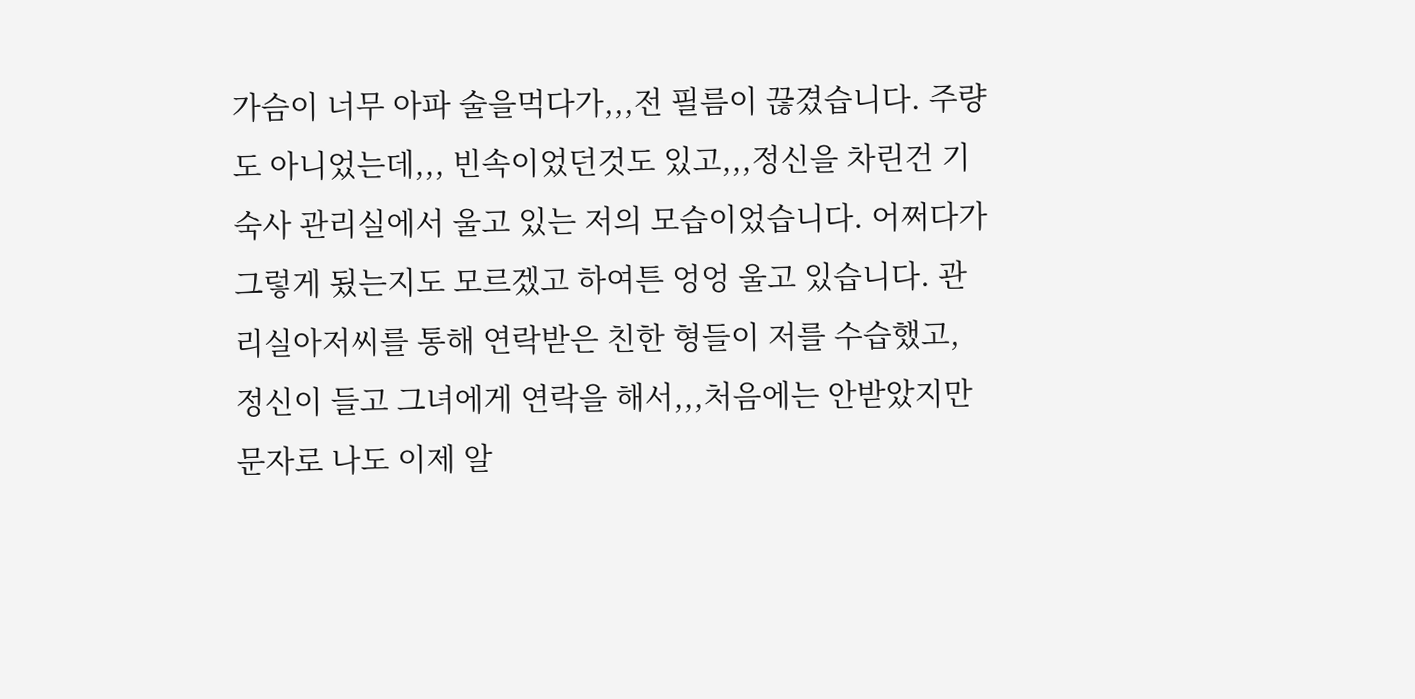가슴이 너무 아파 술을먹다가,,,전 필름이 끊겼습니다. 주량도 아니었는데,,, 빈속이었던것도 있고,,,정신을 차린건 기숙사 관리실에서 울고 있는 저의 모습이었습니다. 어쩌다가 그렇게 됬는지도 모르겠고 하여튼 엉엉 울고 있습니다. 관리실아저씨를 통해 연락받은 친한 형들이 저를 수습했고, 정신이 들고 그녀에게 연락을 해서,,,처음에는 안받았지만 문자로 나도 이제 알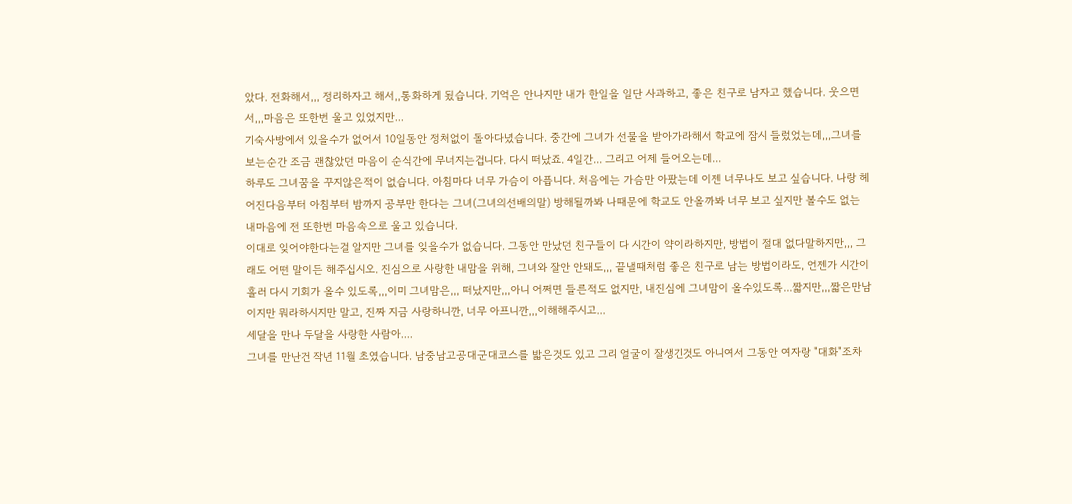았다. 전화해서,,, 정리하자고 해서,,통화하게 됬습니다. 기억은 안나지만 내가 한일을 일단 사과하고, 좋은 친구로 남자고 했습니다. 웃으면서,,,마음은 또한번 울고 있었지만...
기숙사방에서 있을수가 없어서 10일동안 정처없이 돌아다녔습니다. 중간에 그녀가 선물을 받아가라해서 학교에 잠시 들렀었는데,,,그녀를 보는순간 조금 괜찮았던 마음이 순식간에 무너지는겁니다. 다시 떠났죠. 4일간... 그리고 어제 들어오는데...
하루도 그녀꿈을 꾸지않은적이 없습니다. 아침마다 너무 가슴이 아픕니다. 처음에는 가슴만 아팠는데 이젠 너무나도 보고 싶습니다. 나랑 헤어진다음부터 아침부터 밤까지 공부만 한다는 그녀(그녀의선배의말) 방해될까봐 나때문에 학교도 안올까봐 너무 보고 싶지만 볼수도 없는 내마음에 전 또한번 마음속으로 울고 있습니다.
이대로 잊어야한다는걸 알지만 그녀를 잊을수가 없습니다. 그동안 만났던 친구들이 다 시간이 약이라하지만, 방법이 절대 없다말하지만,,, 그래도 어떤 말이든 해주십시오. 진심으로 사랑한 내맘을 위해, 그녀와 잘안 안돼도,,, 끝낼때처럼 좋은 친구로 남는 방법이라도, 언젠가 시간이 흘러 다시 기회가 올수 있도록,,,이미 그녀맘은,,, 떠났지만,,,아니 어쩌면 들른적도 없지만, 내진심에 그녀맘이 올수있도록...짧지만,,,짧은만남이지만 뭐라하시지만 말고, 진짜 지금 사랑하니깐, 너무 아프니깐,,,이해해주시고...
세달을 만나 두달을 사랑한 사람아....
그녀를 만난건 작년 11월 초였습니다. 남중남고공대군대코스를 밟은것도 있고 그리 얼굴이 잘생긴것도 아니여서 그동안 여자랑 "대화"조차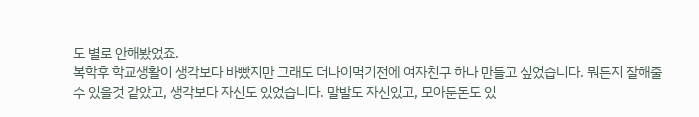도 별로 안해봤었죠.
복학후 학교생활이 생각보다 바빴지만 그래도 더나이먹기전에 여자친구 하나 만들고 싶었습니다. 뭐든지 잘해줄수 있을것 같았고, 생각보다 자신도 있었습니다. 말발도 자신있고, 모아둔돈도 있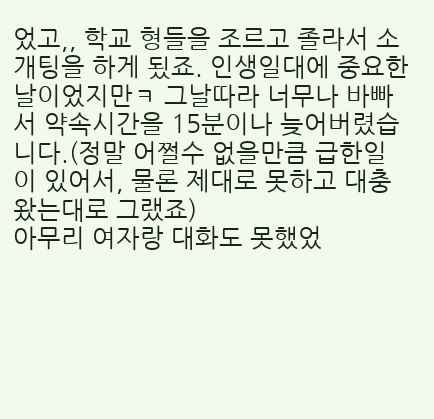었고,, 학교 형들을 조르고 졸라서 소개팅을 하게 됬죠. 인생일대에 중요한 날이었지만ㅋ 그날따라 너무나 바빠서 약속시간을 15분이나 늦어버렸습니다.(정말 어쩔수 없을만큼 급한일이 있어서, 물론 제대로 못하고 대충 왔는대로 그랬죠)
아무리 여자랑 대화도 못했었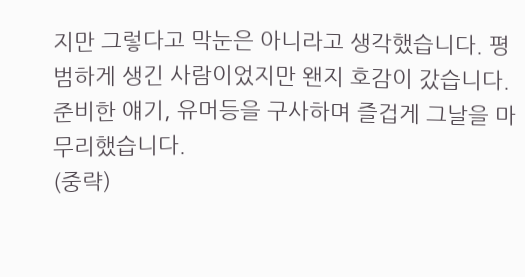지만 그렇다고 막눈은 아니라고 생각했습니다. 평범하게 생긴 사람이었지만 왠지 호감이 갔습니다. 준비한 얘기, 유머등을 구사하며 즐겁게 그날을 마무리했습니다.
(중략)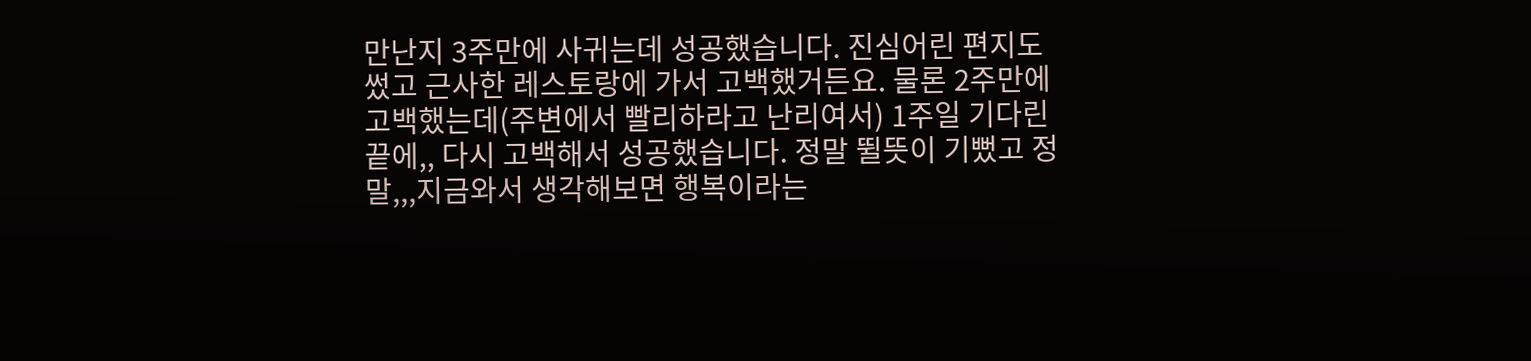만난지 3주만에 사귀는데 성공했습니다. 진심어린 편지도 썼고 근사한 레스토랑에 가서 고백했거든요. 물론 2주만에 고백했는데(주변에서 빨리하라고 난리여서) 1주일 기다린끝에,, 다시 고백해서 성공했습니다. 정말 뛸뜻이 기뻤고 정말,,,지금와서 생각해보면 행복이라는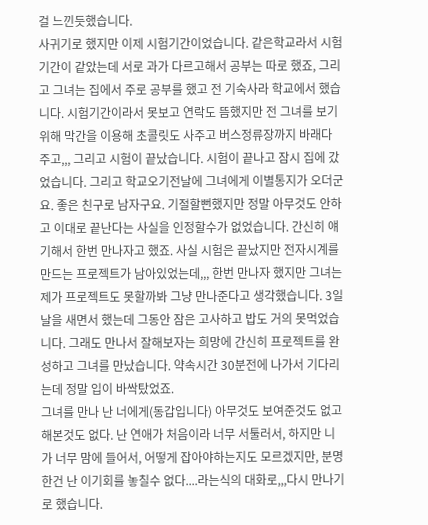걸 느낀듯했습니다.
사귀기로 했지만 이제 시험기간이었습니다. 같은학교라서 시험기간이 같았는데 서로 과가 다르고해서 공부는 따로 했죠, 그리고 그녀는 집에서 주로 공부를 했고 전 기숙사라 학교에서 했습니다. 시험기간이라서 못보고 연락도 뜸했지만 전 그녀를 보기위해 막간을 이용해 초콜릿도 사주고 버스정류장까지 바래다 주고,,, 그리고 시험이 끝났습니다. 시험이 끝나고 잠시 집에 갔었습니다. 그리고 학교오기전날에 그녀에게 이별통지가 오더군요. 좋은 친구로 남자구요. 기절할뻔했지만 정말 아무것도 안하고 이대로 끝난다는 사실을 인정할수가 없었습니다. 간신히 얘기해서 한번 만나자고 했죠. 사실 시험은 끝났지만 전자시계를 만드는 프로젝트가 남아있었는데,,, 한번 만나자 했지만 그녀는 제가 프로젝트도 못할까봐 그냥 만나준다고 생각했습니다. 3일 날을 새면서 했는데 그동안 잠은 고사하고 밥도 거의 못먹었습니다. 그래도 만나서 잘해보자는 희망에 간신히 프로젝트를 완성하고 그녀를 만났습니다. 약속시간 30분전에 나가서 기다리는데 정말 입이 바싹탔었죠.
그녀를 만나 난 너에게(동갑입니다) 아무것도 보여준것도 없고 해본것도 없다. 난 연애가 처음이라 너무 서툴러서, 하지만 니가 너무 맘에 들어서, 어떻게 잡아야하는지도 모르겠지만, 분명한건 난 이기회를 놓칠수 없다....라는식의 대화로,,,다시 만나기로 했습니다.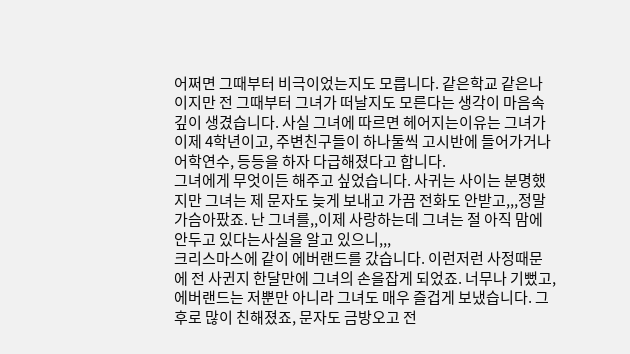어쩌면 그때부터 비극이었는지도 모릅니다. 같은학교 같은나이지만 전 그때부터 그녀가 떠날지도 모른다는 생각이 마음속 깊이 생겼습니다. 사실 그녀에 따르면 헤어지는이유는 그녀가 이제 4학년이고, 주변친구들이 하나둘씩 고시반에 들어가거나 어학연수, 등등을 하자 다급해졌다고 합니다.
그녀에게 무엇이든 해주고 싶었습니다. 사귀는 사이는 분명했지만 그녀는 제 문자도 늦게 보내고 가끔 전화도 안받고,,,정말 가슴아팠죠. 난 그녀를,,이제 사랑하는데 그녀는 절 아직 맘에 안두고 있다는사실을 알고 있으니,,,
크리스마스에 같이 에버랜드를 갔습니다. 이런저런 사정때문에 전 사귄지 한달만에 그녀의 손을잡게 되었죠. 너무나 기뻤고, 에버랜드는 저뿐만 아니라 그녀도 매우 즐겁게 보냈습니다. 그후로 많이 친해졌죠, 문자도 금방오고 전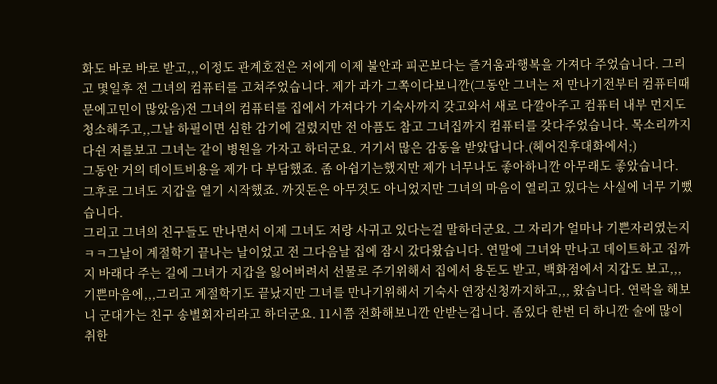화도 바로 바로 받고,,,이정도 관계호전은 저에게 이제 불안과 피곤보다는 즐거움과행복을 가져다 주었습니다. 그리고 몇일후 전 그녀의 컴퓨터를 고쳐주었습니다. 제가 과가 그쪽이다보니깐(그동안 그녀는 저 만나기전부터 컴퓨터때문에고민이 많았음)전 그녀의 컴퓨터를 집에서 가져다가 기숙사까지 갖고와서 새로 다깔아주고 컴퓨터 내부 먼지도 청소해주고,,그날 하필이면 심한 감기에 걸렸지만 전 아픔도 참고 그녀집까지 컴퓨터를 갖다주었습니다. 목소리까지 다쉰 저를보고 그녀는 같이 병원을 가자고 하더군요. 거기서 많은 감동을 받았답니다.(헤어진후대화에서;)
그동안 거의 데이트비용을 제가 다 부담했죠. 좀 아쉽기는했지만 제가 너무나도 좋아하니깐 아무래도 좋았습니다. 그후로 그녀도 지갑을 열기 시작했죠. 까짓돈은 아무것도 아니었지만 그녀의 마음이 열리고 있다는 사실에 너무 기뻤습니다.
그리고 그녀의 친구들도 만나면서 이제 그녀도 저랑 사귀고 있다는걸 말하더군요. 그 자리가 얼마나 기쁜자리였는지ㅋㅋ그날이 계절학기 끝나는 날이었고 전 그다음날 집에 잠시 갔다왔습니다. 연말에 그녀와 만나고 데이트하고 집까지 바래다 주는 길에 그녀가 지갑을 잃어버려서 선물로 주기위해서 집에서 용돈도 받고, 백화점에서 지갑도 보고,,, 기쁜마음에,,,그리고 계절학기도 끝났지만 그녀를 만나기위해서 기숙사 연장신청까지하고,,, 왔습니다. 연락을 해보니 군대가는 친구 송별회자리라고 하더군요. 11시쯤 전화해보니깐 안받는겁니다. 좀있다 한번 더 하니깐 술에 많이 취한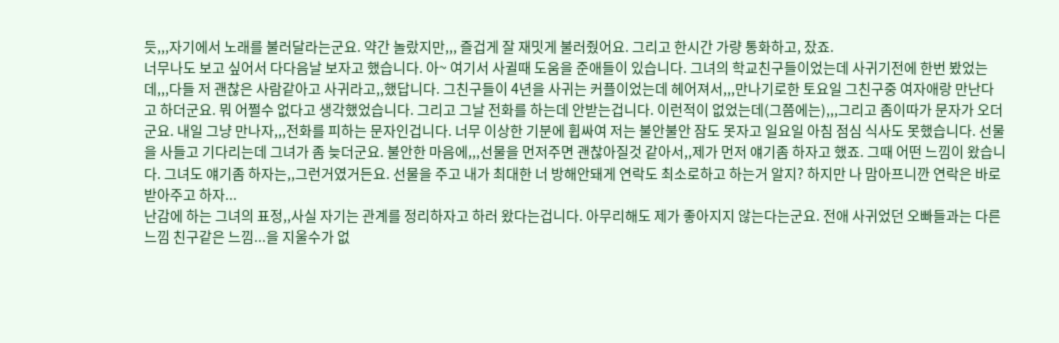듯,,,자기에서 노래를 불러달라는군요. 약간 놀랐지만,,, 즐겁게 잘 재밋게 불러줬어요. 그리고 한시간 가량 통화하고, 잤죠.
너무나도 보고 싶어서 다다음날 보자고 했습니다. 아~ 여기서 사귈때 도움을 준애들이 있습니다. 그녀의 학교친구들이었는데 사귀기전에 한번 봤었는데,,,다들 저 괜찮은 사람같아고 사귀라고,,했답니다. 그친구들이 4년을 사귀는 커플이었는데 헤어져서,,,만나기로한 토요일 그친구중 여자애랑 만난다고 하더군요. 뭐 어쩔수 없다고 생각했었습니다. 그리고 그날 전화를 하는데 안받는겁니다. 이런적이 없었는데(그쯤에는),,,그리고 좀이따가 문자가 오더군요. 내일 그냥 만나자,,,전화를 피하는 문자인겁니다. 너무 이상한 기분에 휩싸여 저는 불안불안 잠도 못자고 일요일 아침 점심 식사도 못했습니다. 선물을 사들고 기다리는데 그녀가 좀 늦더군요. 불안한 마음에,,,선물을 먼저주면 괜찮아질것 같아서,,제가 먼저 얘기좀 하자고 했죠. 그때 어떤 느낌이 왔습니다. 그녀도 얘기좀 하자는,,그런거였거든요. 선물을 주고 내가 최대한 너 방해안돼게 연락도 최소로하고 하는거 알지? 하지만 나 맘아프니깐 연락은 바로 받아주고 하자...
난감에 하는 그녀의 표정,,사실 자기는 관계를 정리하자고 하러 왔다는겁니다. 아무리해도 제가 좋아지지 않는다는군요. 전애 사귀었던 오빠들과는 다른느낌 친구같은 느낌...을 지울수가 없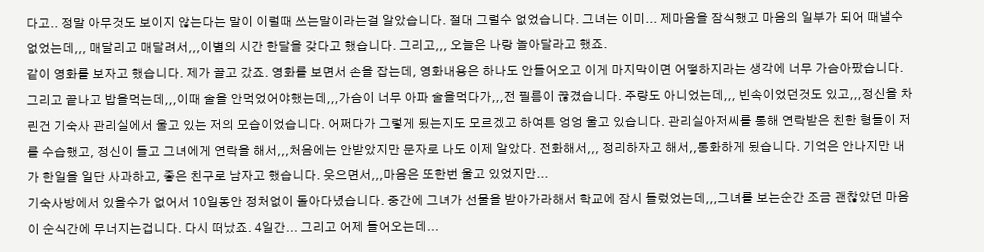다고.. 정말 아무것도 보이지 않는다는 말이 이럴때 쓰는말이라는걸 알았습니다. 절대 그럴수 없었습니다. 그녀는 이미... 제마음을 잠식했고 마음의 일부가 되어 때낼수 없었는데,,, 매달리고 매달려서,,,이별의 시간 한달을 갖다고 했습니다. 그리고,,, 오늘은 나랑 놀아달라고 했죠.
같이 영화를 보자고 했습니다. 제가 끌고 갔죠. 영화를 보면서 손을 잡는데, 영화내용은 하나도 안들어오고 이게 마지막이면 어떻하지라는 생각에 너무 가슴아팠습니다. 그리고 끝나고 밥을먹는데,,,이때 술을 안먹었어야했는데,,,가슴이 너무 아파 술을먹다가,,,전 필름이 끊겼습니다. 주량도 아니었는데,,, 빈속이었던것도 있고,,,정신을 차린건 기숙사 관리실에서 울고 있는 저의 모습이었습니다. 어쩌다가 그렇게 됬는지도 모르겠고 하여튼 엉엉 울고 있습니다. 관리실아저씨를 통해 연락받은 친한 형들이 저를 수습했고, 정신이 들고 그녀에게 연락을 해서,,,처음에는 안받았지만 문자로 나도 이제 알았다. 전화해서,,, 정리하자고 해서,,통화하게 됬습니다. 기억은 안나지만 내가 한일을 일단 사과하고, 좋은 친구로 남자고 했습니다. 웃으면서,,,마음은 또한번 울고 있었지만...
기숙사방에서 있을수가 없어서 10일동안 정처없이 돌아다녔습니다. 중간에 그녀가 선물을 받아가라해서 학교에 잠시 들렀었는데,,,그녀를 보는순간 조금 괜찮았던 마음이 순식간에 무너지는겁니다. 다시 떠났죠. 4일간... 그리고 어제 들어오는데...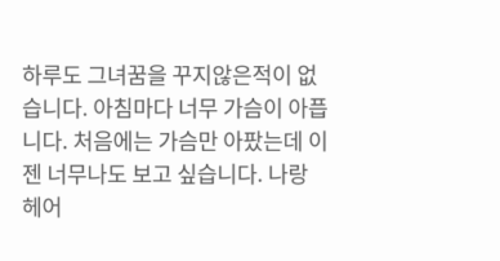하루도 그녀꿈을 꾸지않은적이 없습니다. 아침마다 너무 가슴이 아픕니다. 처음에는 가슴만 아팠는데 이젠 너무나도 보고 싶습니다. 나랑 헤어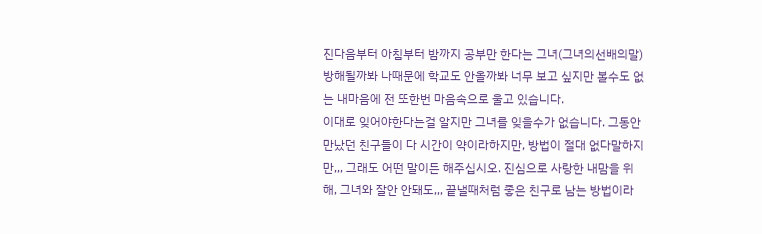진다음부터 아침부터 밤까지 공부만 한다는 그녀(그녀의선배의말) 방해될까봐 나때문에 학교도 안올까봐 너무 보고 싶지만 볼수도 없는 내마음에 전 또한번 마음속으로 울고 있습니다.
이대로 잊어야한다는걸 알지만 그녀를 잊을수가 없습니다. 그동안 만났던 친구들이 다 시간이 약이라하지만, 방법이 절대 없다말하지만,,, 그래도 어떤 말이든 해주십시오. 진심으로 사랑한 내맘을 위해, 그녀와 잘안 안돼도,,, 끝낼때처럼 좋은 친구로 남는 방법이라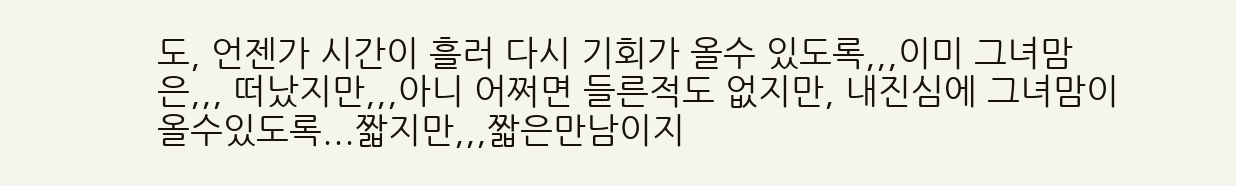도, 언젠가 시간이 흘러 다시 기회가 올수 있도록,,,이미 그녀맘은,,, 떠났지만,,,아니 어쩌면 들른적도 없지만, 내진심에 그녀맘이 올수있도록...짧지만,,,짧은만남이지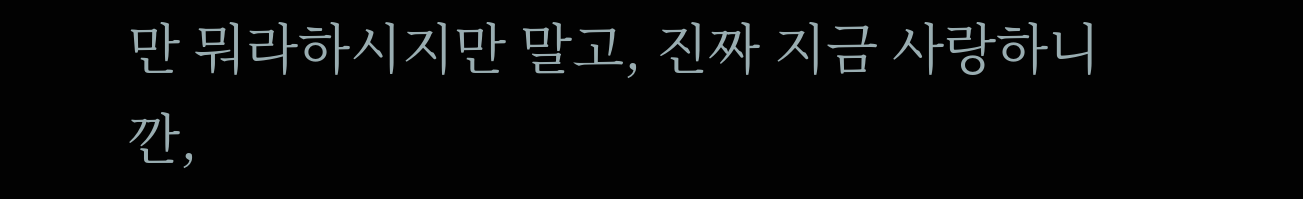만 뭐라하시지만 말고, 진짜 지금 사랑하니깐,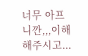너무 아프니깐,,,이해해주시고...